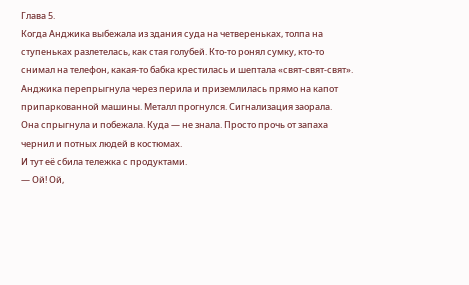Глава 5.
Когда Анджика выбежала из здания суда на четвереньках, толпа на ступеньках разлетелась, как стая голубей. Кто-то ронял сумку, кто-то снимал на телефон, какая-то бабка крестилась и шептала «свят-свят-свят». Анджика перепрыгнула через перила и приземлилась прямо на капот припаркованной машины. Металл прогнулся. Сигнализация заорала.
Она спрыгнула и побежала. Куда — не знала. Просто прочь от запаха чернил и потных людей в костюмах.
И тут её сбила тележка с продуктами.
— Ой! Ой,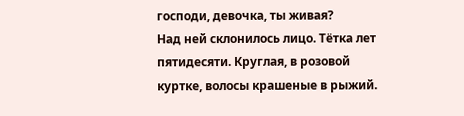господи, девочка, ты живая?
Над ней склонилось лицо. Тётка лет пятидесяти. Круглая, в розовой куртке, волосы крашеные в рыжий.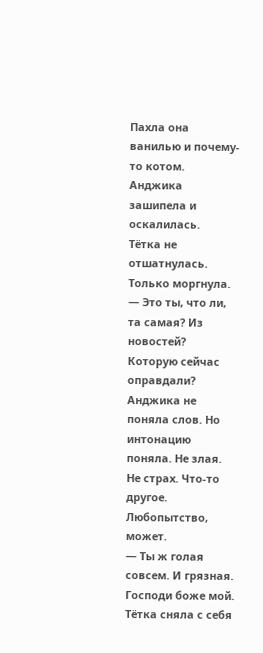Пахла она ванилью и почему-то котом. Анджика зашипела и оскалилась.
Тётка не отшатнулась. Только моргнула.
— Это ты, что ли, та самая? Из новостей? Которую сейчас оправдали?
Анджика не поняла слов. Но интонацию поняла. Не злая. Не страх. Что-то другое. Любопытство, может.
— Ты ж голая совсем. И грязная. Господи боже мой.
Тётка сняла с себя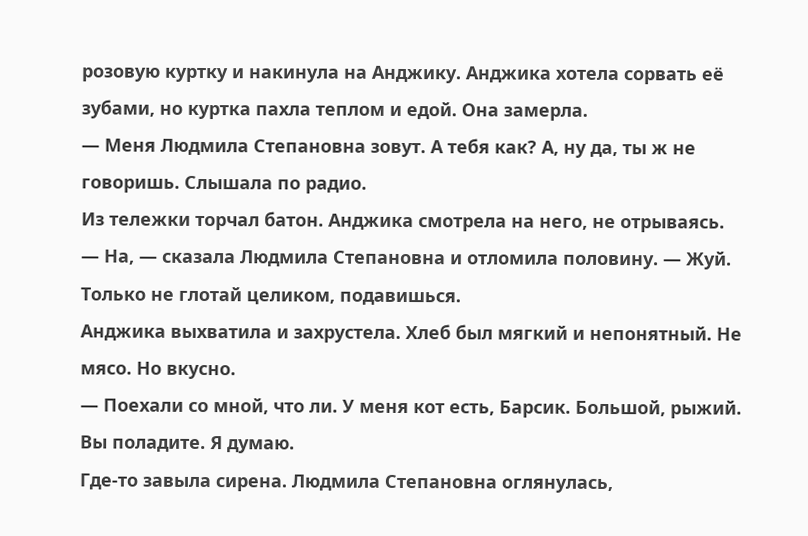розовую куртку и накинула на Анджику. Анджика хотела сорвать её зубами, но куртка пахла теплом и едой. Она замерла.
— Меня Людмила Степановна зовут. А тебя как? А, ну да, ты ж не говоришь. Слышала по радио.
Из тележки торчал батон. Анджика смотрела на него, не отрываясь.
— На, — сказала Людмила Степановна и отломила половину. — Жуй. Только не глотай целиком, подавишься.
Анджика выхватила и захрустела. Хлеб был мягкий и непонятный. Не мясо. Но вкусно.
— Поехали со мной, что ли. У меня кот есть, Барсик. Большой, рыжий. Вы поладите. Я думаю.
Где-то завыла сирена. Людмила Степановна оглянулась,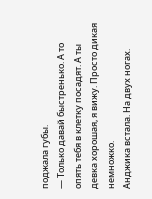поджала губы.
— Только давай быстренько. А то опять тебя в клетку посадят. А ты девка хорошая, я вижу. Просто дикая немножко.
Анджика встала. На двух ногах.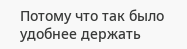Потому что так было удобнее держать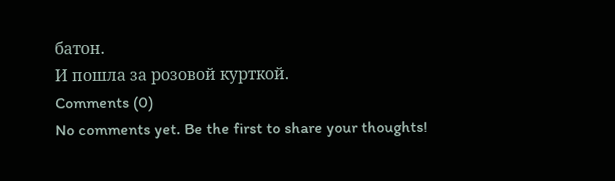батон.
И пошла за розовой курткой.
Comments (0)
No comments yet. Be the first to share your thoughts!